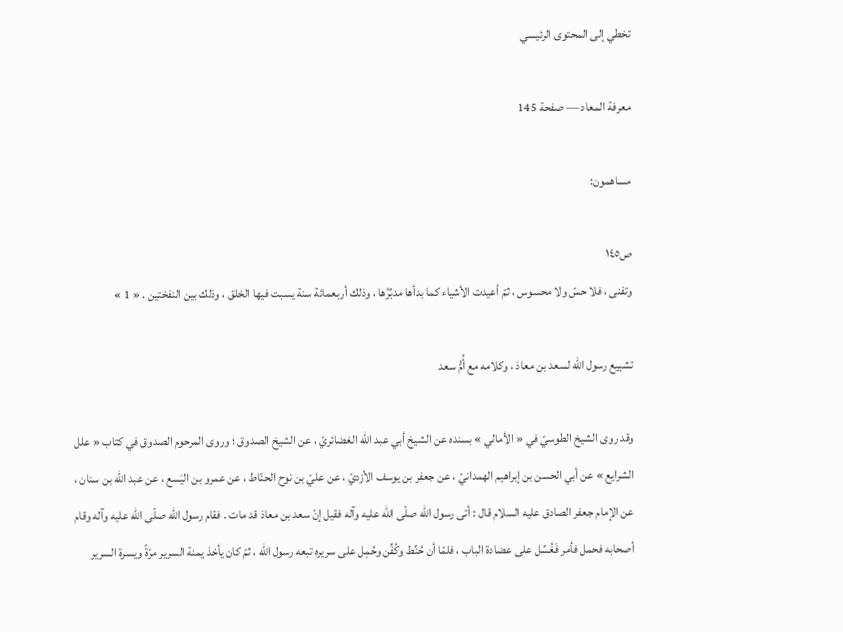تخطي إلى المحتوى الرئيسي

معرفة المعاد — صفحة 145

مساهمون:

ص١٤٥
وتفنى ، فلا حسّ ولا محسوس ، ثمّ أعيدت الأشياء كما بدأها مدبِّرُها ، وذلك أربعمائة سنة يسبت فيها الخلق ، وذلك بين النفختين . « 1 »

تشييع رسول الله لسعد بن معاذ ، وكلامه مع أُمُّ سعد

وقد روى الشيخ الطوسيّ في « الأمالي » بسنده عن الشيخ أبي عبد الله الغضائريّ ، عن الشيخ الصدوق ؛ وروى المرحوم الصدوق في كتاب « علل الشرايع » عن أبي الحسن بن إبراهيم الهمدانيّ ، عن جعفر بن يوسف الأزديّ ، عن عليّ بن نوح الحنّاط ، عن عمرو بن اليَسع ، عن عبد الله بن سنان ، عن الإمام جعفر الصادق عليه السلام قال : أتى رسول الله صلّى الله عليه وآله فقيل إنّ سعد بن معاذ قد مات . فقام رسول الله صلّى الله عليه وآله وقام أصحابه فحمل فأمر فَغُسِّل على عضادة الباب ، فلمّا أن حُنِّط وكُفِّن وحُمِل على سريره تبعه رسول الله ، ثمّ كان يأخذ يمنة السرير مرّةً ويسرة السرير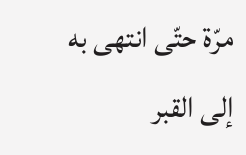مرّة حتّى انتهى به إلى القبر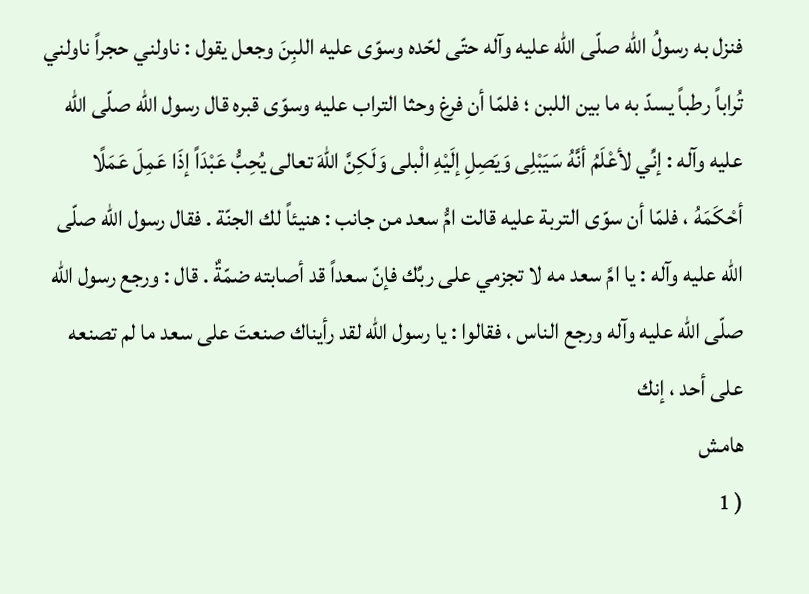فنزل به رسولُ الله صلّى الله عليه وآله حتّى لحّده وسوّى عليه اللبِنَ وجعل يقول : ناولني حجراً ناولني تُراباً رطباً يسدّ به ما بين اللبن ؛ فلمّا أن فرغ وحثا التراب عليه وسوّى قبره قال رسول الله صلّى الله عليه وآله : إنِّي لأعْلَمُ أنَّهُ سَيَبْلِى وَيَصِلِ إلَيْهِ الْبلى وَلَكِنَّ اللهَ تعالى يُحِبُّ عَبْدَاً إذَا عَمِلَ عَمَلًا أحْكَمَهُ ، فلمّا أن سوّى التربة عليه قالت امُّ سعد من جانب : هنيئاً لك الجنّة . فقال رسول الله صلّى الله عليه وآله : يا امَّ سعد مه لا تجزمي على ربِّك فإنّ سعداً قد أصابته ضمّةٌ . قال : ورجع رسول الله صلّى الله عليه وآله ورجع الناس ، فقالوا : يا رسول الله لقد رأيناك صنعتَ على سعد ما لم تصنعه على أحد ، إنك
هامش
( 1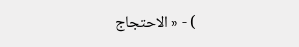) - « الاحتجاج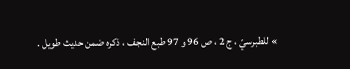» للطبرسيّ ، ج 2 ، ص 96 و 97 طبع النجف ، ذكره ضمن حديث طويل .